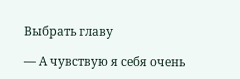Выбрать главу

— А чувствую я себя очень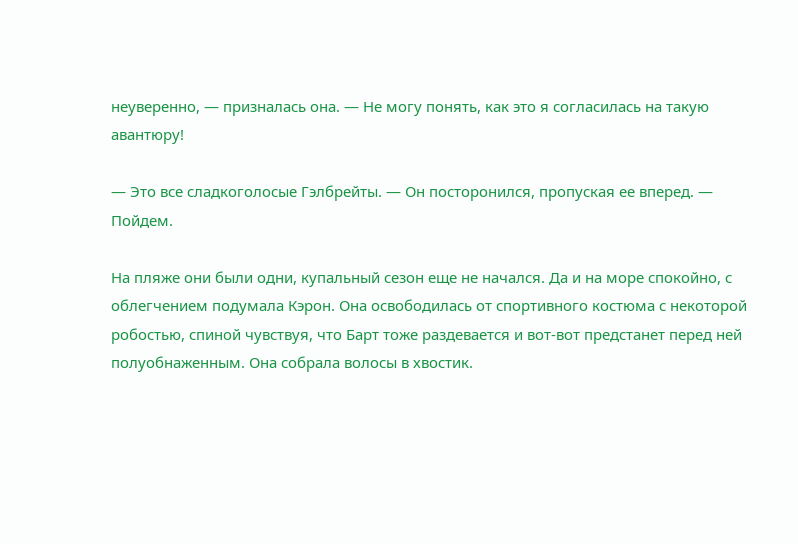неуверенно, — призналась она. — Не могу понять, как это я согласилась на такую авантюру!

— Это все сладкоголосые Гэлбрейты. — Он посторонился, пропуская ее вперед. — Пойдем.

На пляже они были одни, купальный сезон еще не начался. Да и на море спокойно, с облегчением подумала Кэрон. Она освободилась от спортивного костюма с некоторой робостью, спиной чувствуя, что Барт тоже раздевается и вот-вот предстанет перед ней полуобнаженным. Она собрала волосы в хвостик.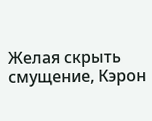Желая скрыть смущение, Кэрон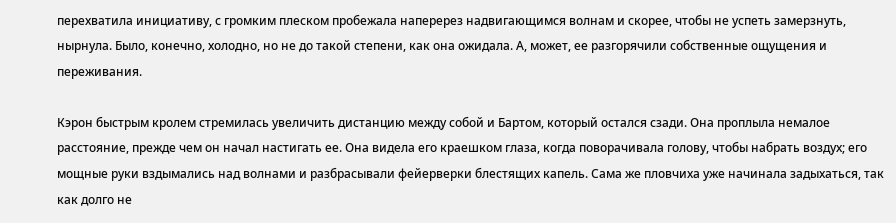перехватила инициативу, с громким плеском пробежала наперерез надвигающимся волнам и скорее, чтобы не успеть замерзнуть, нырнула. Было, конечно, холодно, но не до такой степени, как она ожидала. А, может, ее разгорячили собственные ощущения и переживания.

Кэрон быстрым кролем стремилась увеличить дистанцию между собой и Бартом, который остался сзади. Она проплыла немалое расстояние, прежде чем он начал настигать ее. Она видела его краешком глаза, когда поворачивала голову, чтобы набрать воздух; его мощные руки вздымались над волнами и разбрасывали фейерверки блестящих капель. Сама же пловчиха уже начинала задыхаться, так как долго не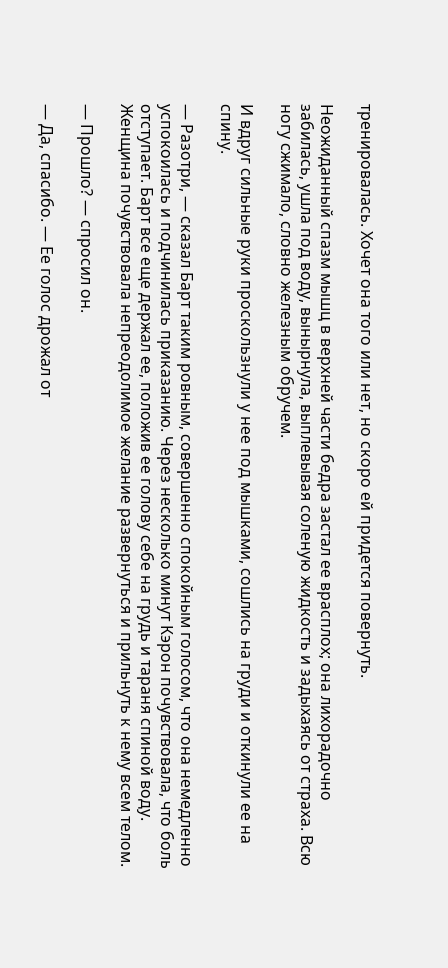тренировалась. Хочет она того или нет, но скоро ей придется повернуть.

Неожиданный спазм мышц в верхней части бедра застал ее врасплох; она лихорадочно забилась, ушла под воду, вынырнула, выплевывая соленую жидкость и задыхаясь от страха. Всю ногу сжимало, словно железным обручем.

И вдруг сильные руки проскользнули у нее под мышками, сошлись на груди и откинули ее на спину.

— Разотри, — сказал Барт таким ровным, совершенно спокойным голосом, что она немедленно успокоилась и подчинилась приказанию. Через несколько минут Кэрон почувствовала, что боль отступает. Барт все еще держал ее, положив ее голову себе на грудь и тараня спиной воду. Женщина почувствовала непреодолимое желание развернуться и прильнуть к нему всем телом.

— Прошло? — спросил он.

— Да, спасибо. — Ее голос дрожал от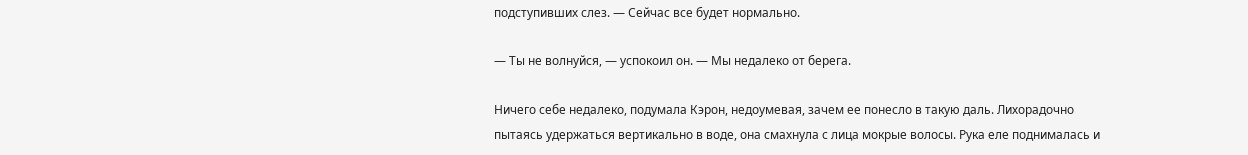подступивших слез. — Сейчас все будет нормально.

— Ты не волнуйся, — успокоил он. — Мы недалеко от берега.

Ничего себе недалеко, подумала Кэрон, недоумевая, зачем ее понесло в такую даль. Лихорадочно пытаясь удержаться вертикально в воде, она смахнула с лица мокрые волосы. Рука еле поднималась и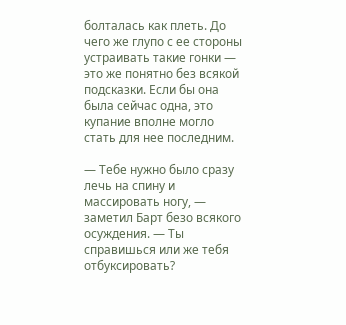болталась как плеть. До чего же глупо с ее стороны устраивать такие гонки — это же понятно без всякой подсказки. Если бы она была сейчас одна, это купание вполне могло стать для нее последним.

— Тебе нужно было сразу лечь на спину и массировать ногу, — заметил Барт безо всякого осуждения. — Ты справишься или же тебя отбуксировать?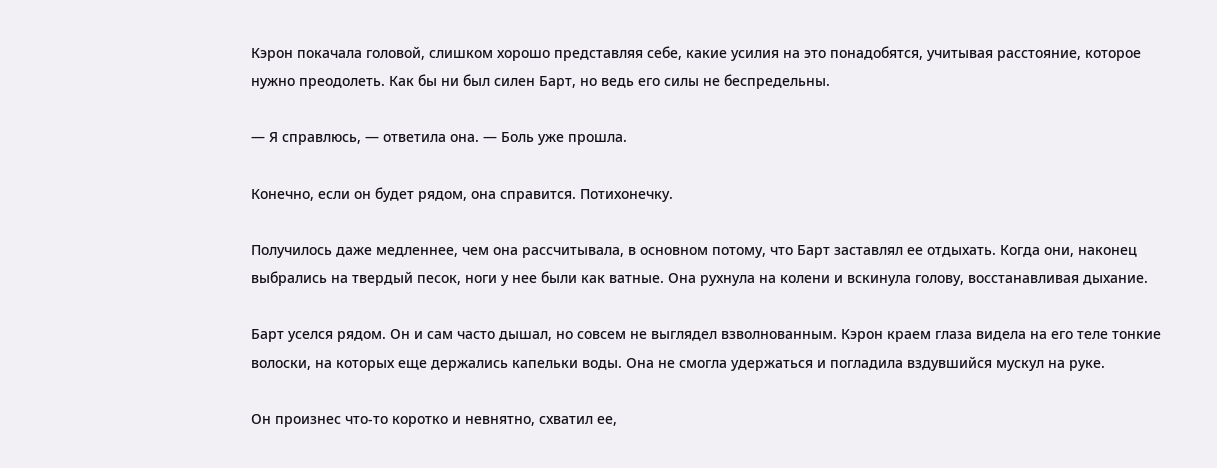Кэрон покачала головой, слишком хорошо представляя себе, какие усилия на это понадобятся, учитывая расстояние, которое нужно преодолеть. Как бы ни был силен Барт, но ведь его силы не беспредельны.

— Я справлюсь, — ответила она. — Боль уже прошла.

Конечно, если он будет рядом, она справится. Потихонечку.

Получилось даже медленнее, чем она рассчитывала, в основном потому, что Барт заставлял ее отдыхать. Когда они, наконец выбрались на твердый песок, ноги у нее были как ватные. Она рухнула на колени и вскинула голову, восстанавливая дыхание.

Барт уселся рядом. Он и сам часто дышал, но совсем не выглядел взволнованным. Кэрон краем глаза видела на его теле тонкие волоски, на которых еще держались капельки воды. Она не смогла удержаться и погладила вздувшийся мускул на руке.

Он произнес что-то коротко и невнятно, схватил ее,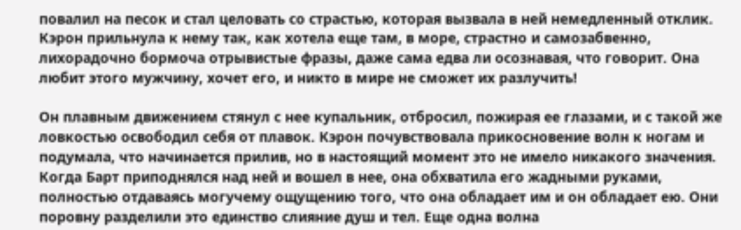повалил на песок и стал целовать со страстью, которая вызвала в ней немедленный отклик. Кэрон прильнула к нему так, как хотела еще там, в море, страстно и самозабвенно, лихорадочно бормоча отрывистые фразы, даже сама едва ли осознавая, что говорит. Она любит этого мужчину, хочет его, и никто в мире не сможет их разлучить!

Он плавным движением стянул с нее купальник, отбросил, пожирая ее глазами, и с такой же ловкостью освободил себя от плавок. Кэрон почувствовала прикосновение волн к ногам и подумала, что начинается прилив, но в настоящий момент это не имело никакого значения. Когда Барт приподнялся над ней и вошел в нее, она обхватила его жадными руками, полностью отдаваясь могучему ощущению того, что она обладает им и он обладает ею. Они поровну разделили это единство слияние душ и тел. Еще одна волна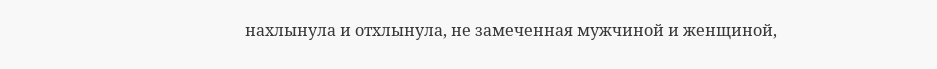нахлынула и отхлынула, не замеченная мужчиной и женщиной,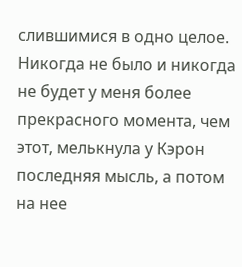слившимися в одно целое. Никогда не было и никогда не будет у меня более прекрасного момента, чем этот, мелькнула у Кэрон последняя мысль, а потом на нее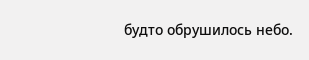будто обрушилось небо.